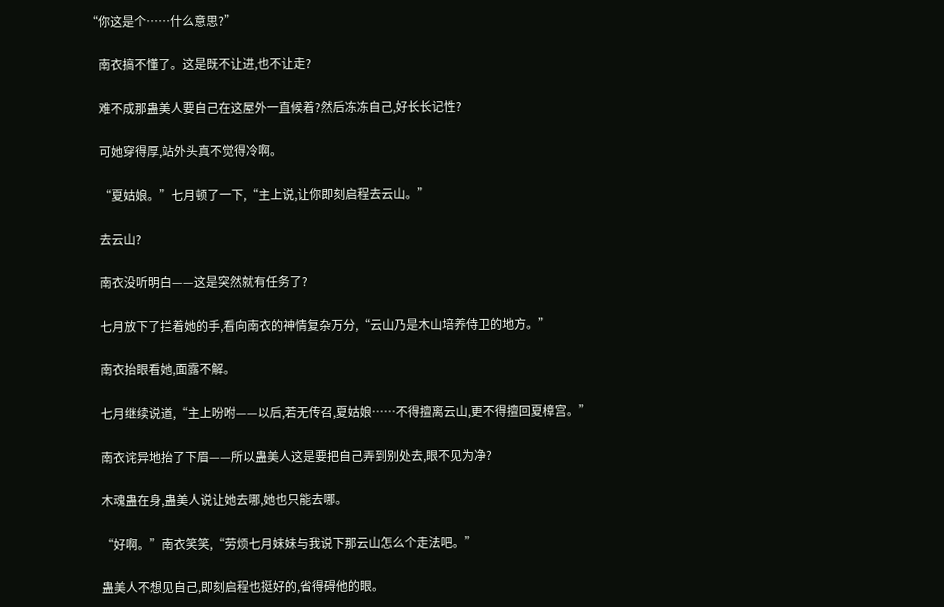“你这是个……什么意思?”

    南衣搞不懂了。这是既不让进,也不让走?

    难不成那蛊美人要自己在这屋外一直候着?然后冻冻自己,好长长记性?

    可她穿得厚,站外头真不觉得冷啊。

    “夏姑娘。”七月顿了一下,“主上说,让你即刻启程去云山。”

    去云山?

    南衣没听明白——这是突然就有任务了?

    七月放下了拦着她的手,看向南衣的神情复杂万分,“云山乃是木山培养侍卫的地方。”

    南衣抬眼看她,面露不解。

    七月继续说道,“主上吩咐——以后,若无传召,夏姑娘……不得擅离云山,更不得擅回夏樟宫。”

    南衣诧异地抬了下眉——所以蛊美人这是要把自己弄到别处去,眼不见为净?

    木魂蛊在身,蛊美人说让她去哪,她也只能去哪。

    “好啊。”南衣笑笑,“劳烦七月妹妹与我说下那云山怎么个走法吧。”

    蛊美人不想见自己,即刻启程也挺好的,省得碍他的眼。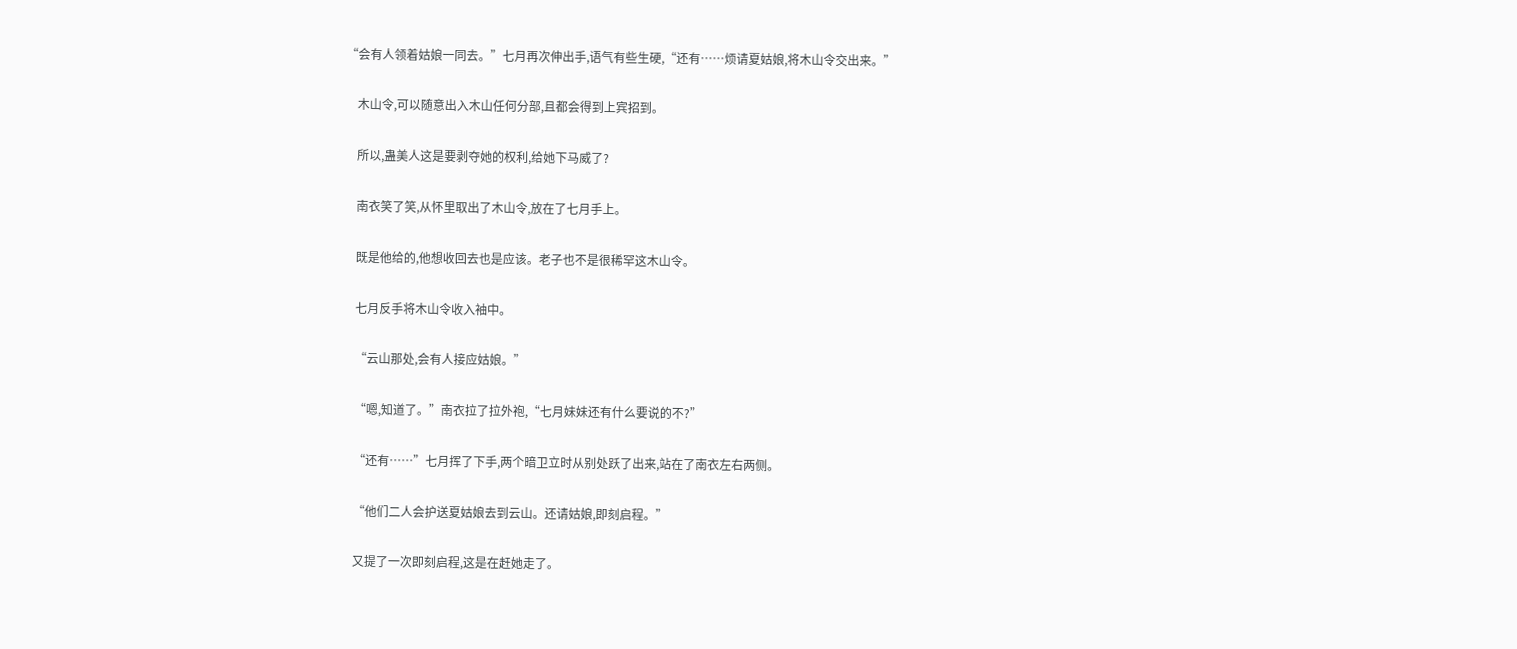“会有人领着姑娘一同去。”七月再次伸出手,语气有些生硬,“还有……烦请夏姑娘,将木山令交出来。”

    木山令,可以随意出入木山任何分部,且都会得到上宾招到。

    所以,蛊美人这是要剥夺她的权利,给她下马威了?

    南衣笑了笑,从怀里取出了木山令,放在了七月手上。

    既是他给的,他想收回去也是应该。老子也不是很稀罕这木山令。

    七月反手将木山令收入袖中。

    “云山那处,会有人接应姑娘。”

    “嗯,知道了。”南衣拉了拉外袍,“七月妹妹还有什么要说的不?”

    “还有……”七月挥了下手,两个暗卫立时从别处跃了出来,站在了南衣左右两侧。

    “他们二人会护送夏姑娘去到云山。还请姑娘,即刻启程。”

    又提了一次即刻启程,这是在赶她走了。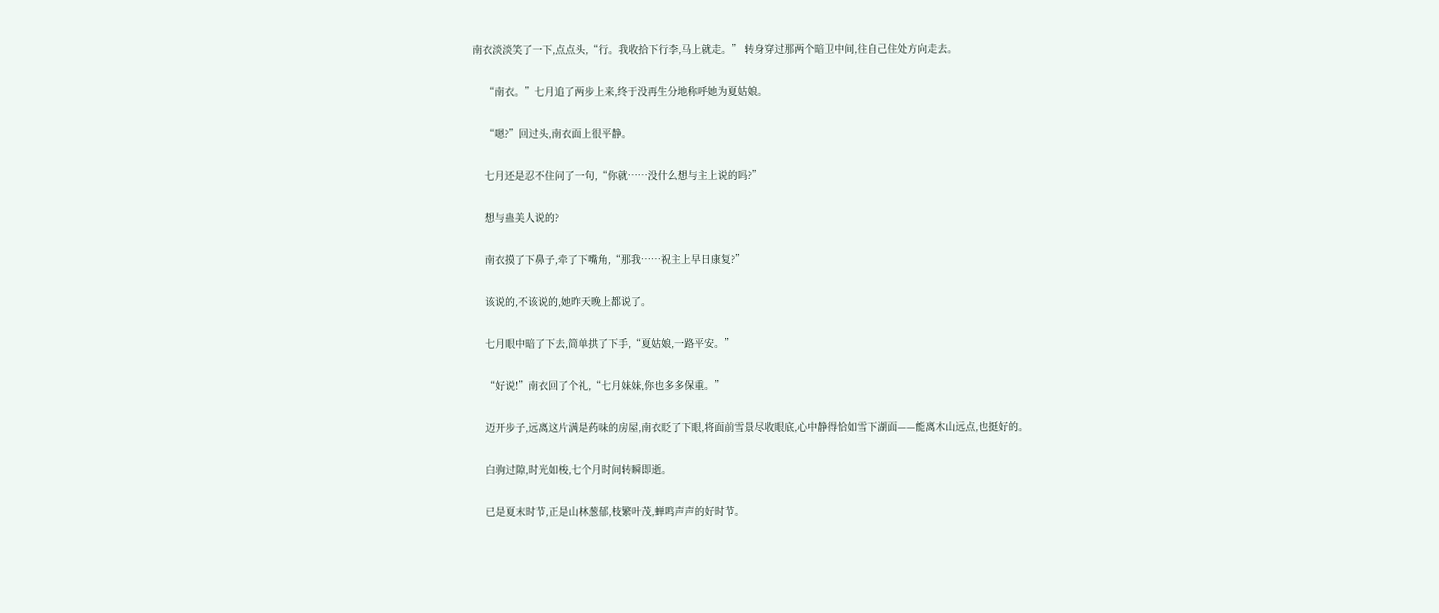南衣淡淡笑了一下,点点头,“行。我收拾下行李,马上就走。” 转身穿过那两个暗卫中间,往自己住处方向走去。

    “南衣。”七月追了两步上来,终于没再生分地称呼她为夏姑娘。

    “嗯?”回过头,南衣面上很平静。

    七月还是忍不住问了一句,“你就……没什么想与主上说的吗?”

    想与蛊美人说的?

    南衣摸了下鼻子,牵了下嘴角,“那我……祝主上早日康复?”

    该说的,不该说的,她昨天晚上都说了。

    七月眼中暗了下去,简单拱了下手,“夏姑娘,一路平安。”

    “好说!”南衣回了个礼,“七月妹妹,你也多多保重。”

    迈开步子,远离这片满是药味的房屋,南衣眨了下眼,将面前雪景尽收眼底,心中静得恰如雪下湖面——能离木山远点,也挺好的。

    白驹过隙,时光如梭,七个月时间转瞬即逝。

    已是夏末时节,正是山林葱郁,枝繁叶茂,蝉鸣声声的好时节。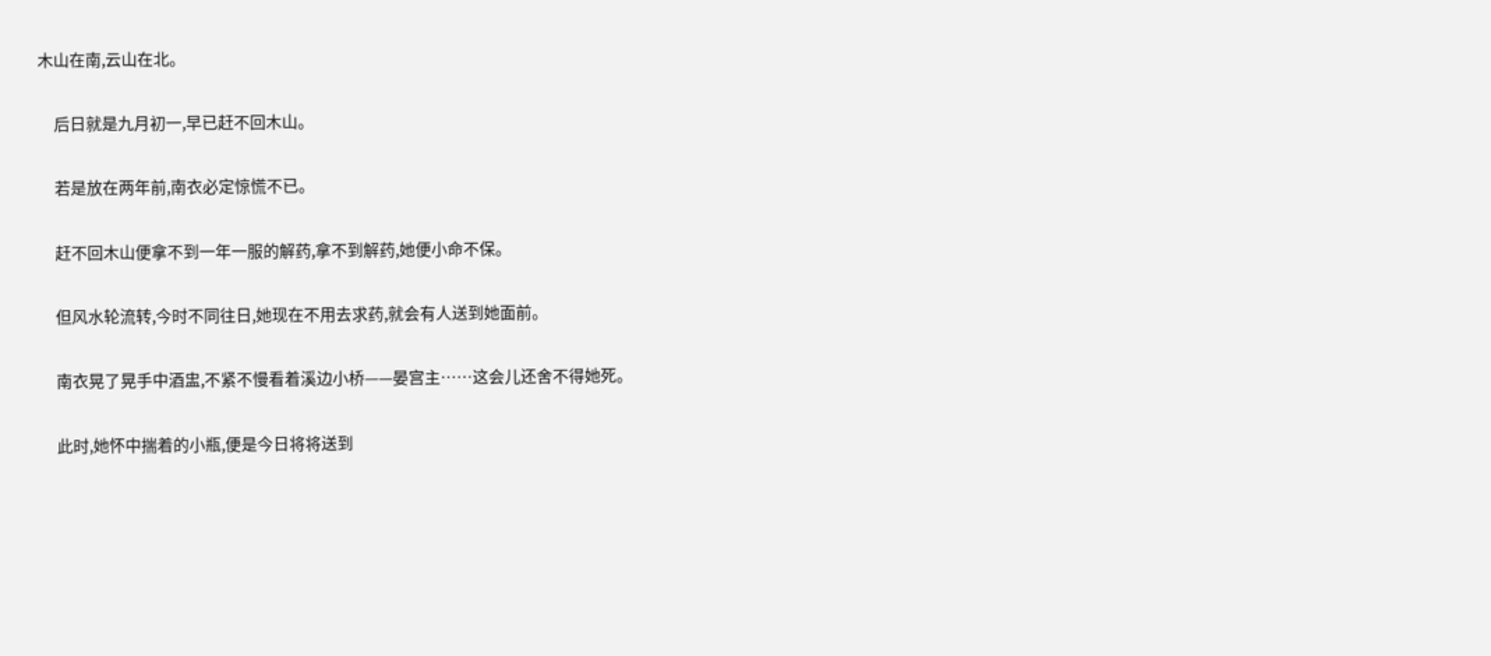木山在南,云山在北。

    后日就是九月初一,早已赶不回木山。

    若是放在两年前,南衣必定惊慌不已。

    赶不回木山便拿不到一年一服的解药,拿不到解药,她便小命不保。

    但风水轮流转,今时不同往日,她现在不用去求药,就会有人送到她面前。

    南衣晃了晃手中酒盅,不紧不慢看着溪边小桥——晏宫主……这会儿还舍不得她死。

    此时,她怀中揣着的小瓶,便是今日将将送到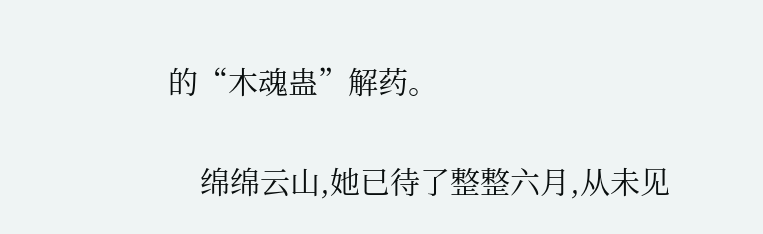的“木魂蛊”解药。

    绵绵云山,她已待了整整六月,从未见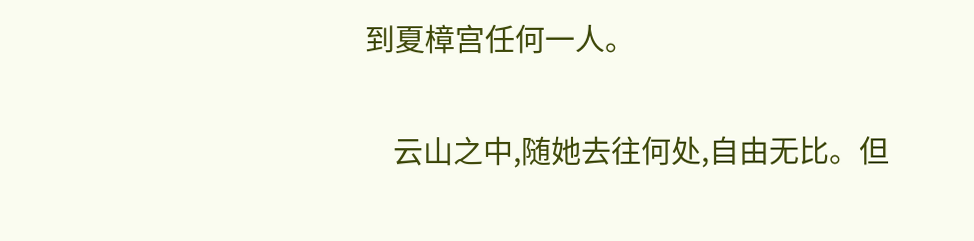到夏樟宫任何一人。

    云山之中,随她去往何处,自由无比。但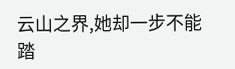云山之界,她却一步不能踏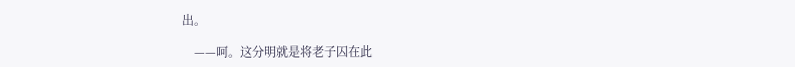出。

    ——呵。这分明就是将老子囚在此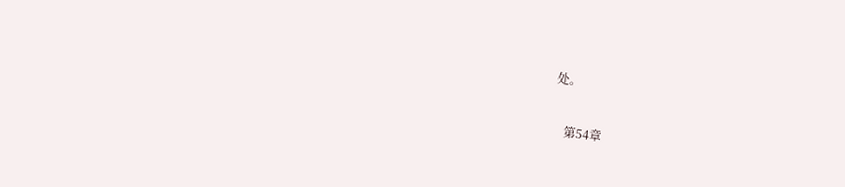处。

    第54章